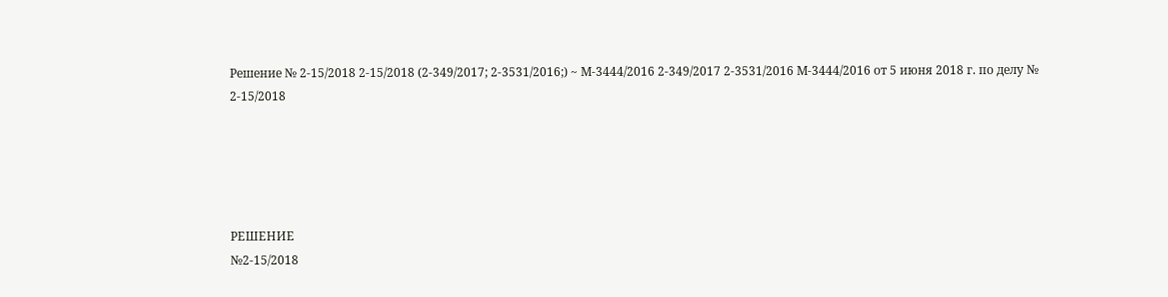Решение № 2-15/2018 2-15/2018 (2-349/2017; 2-3531/2016;) ~ М-3444/2016 2-349/2017 2-3531/2016 М-3444/2016 от 5 июня 2018 г. по делу № 2-15/2018





РЕШЕНИЕ
№2-15/2018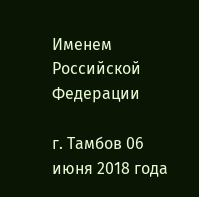Именем Российской Федерации

г. Тамбов 06 июня 2018 года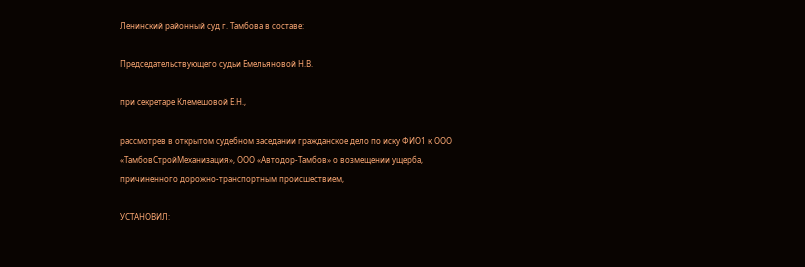Ленинский районный суд г. Тамбова в составе:

Председательствующего судьи Емельяновой Н.В.

при секретаре Клемешовой Е.Н.,

рассмотрев в открытом судебном заседании гражданское дело по иску ФИО1 к ООО «ТамбовСтройМеханизация», ООО «Автодор-Тамбов» о возмещении ущерба, причиненного дорожно-транспортным происшествием,

УСТАНОВИЛ: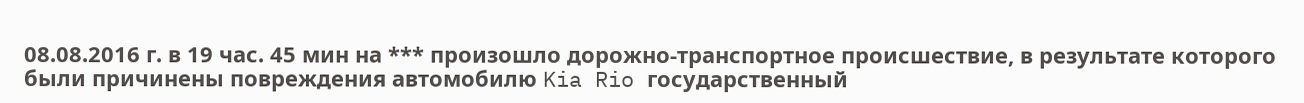08.08.2016 г. в 19 час. 45 мин на *** произошло дорожно-транспортное происшествие, в результате которого были причинены повреждения автомобилю Kia Rio государственный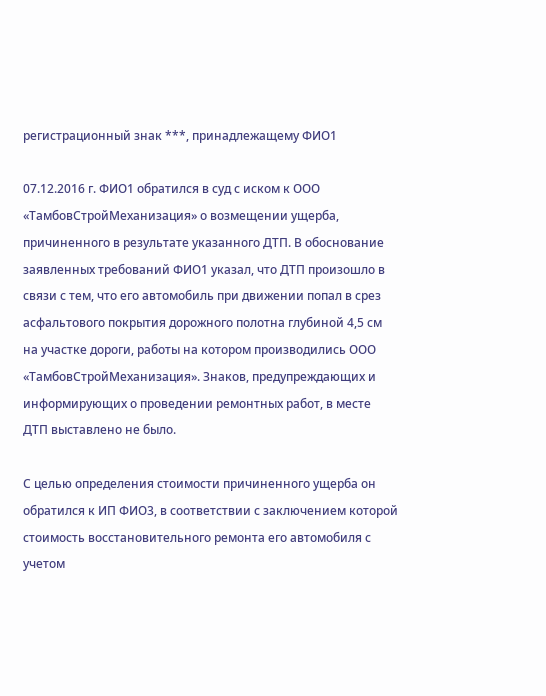регистрационный знак ***, принадлежащему ФИО1

07.12.2016 г. ФИО1 обратился в суд с иском к ООО «ТамбовСтройМеханизация» о возмещении ущерба, причиненного в результате указанного ДТП. В обоснование заявленных требований ФИО1 указал, что ДТП произошло в связи с тем, что его автомобиль при движении попал в срез асфальтового покрытия дорожного полотна глубиной 4,5 см на участке дороги, работы на котором производились ООО «ТамбовСтройМеханизация». Знаков, предупреждающих и информирующих о проведении ремонтных работ, в месте ДТП выставлено не было.

С целью определения стоимости причиненного ущерба он обратился к ИП ФИО3, в соответствии с заключением которой стоимость восстановительного ремонта его автомобиля с учетом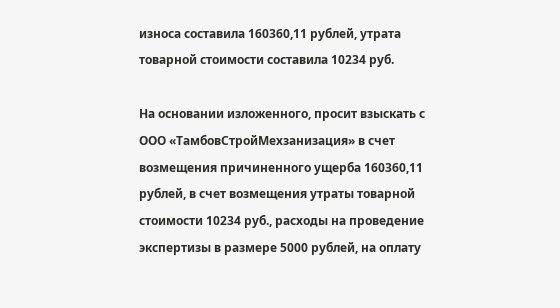износа составила 160360,11 рублей, утрата товарной стоимости составила 10234 руб.

На основании изложенного, просит взыскать с ООО «ТамбовСтройМехзанизация» в счет возмещения причиненного ущерба 160360,11 рублей, в счет возмещения утраты товарной стоимости 10234 руб., расходы на проведение экспертизы в размере 5000 рублей, на оплату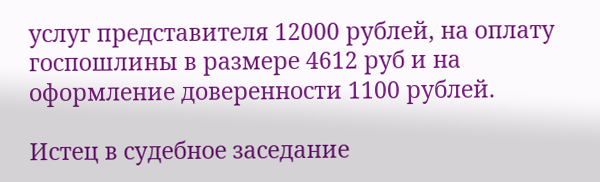услуг представителя 12000 рублей, на оплату госпошлины в размере 4612 руб и на оформление доверенности 1100 рублей.

Истец в судебное заседание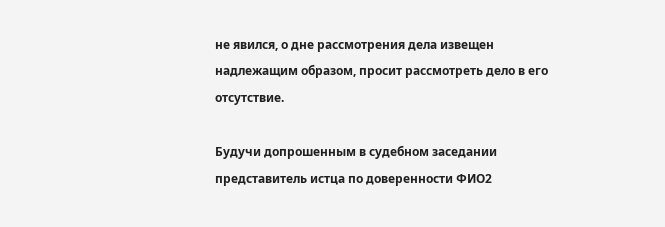не явился, о дне рассмотрения дела извещен надлежащим образом, просит рассмотреть дело в его отсутствие.

Будучи допрошенным в судебном заседании представитель истца по доверенности ФИО2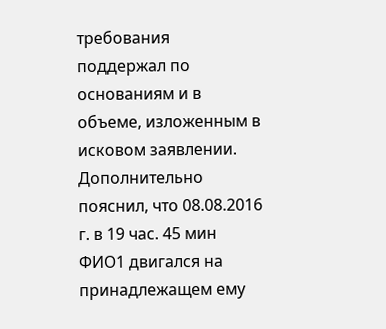требования поддержал по основаниям и в объеме, изложенным в исковом заявлении. Дополнительно пояснил, что 08.08.2016 г. в 19 час. 45 мин ФИО1 двигался на принадлежащем ему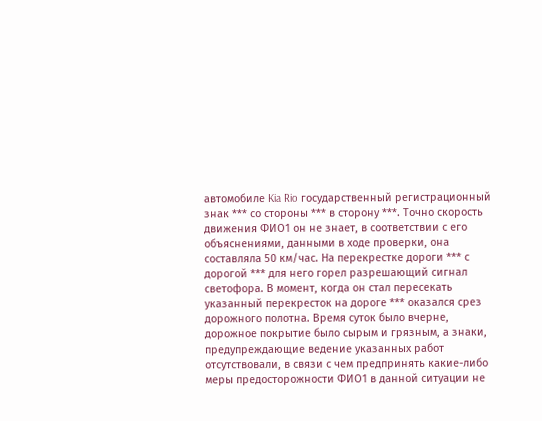автомобиле Kia Rio государственный регистрационный знак *** со стороны *** в сторону ***. Точно скорость движения ФИО1 он не знает, в соответствии с его объяснениями, данными в ходе проверки, она составляла 50 км/час. На перекрестке дороги *** с дорогой *** для него горел разрешающий сигнал светофора. В момент, когда он стал пересекать указанный перекресток на дороге *** оказался срез дорожного полотна. Время суток было вчерне, дорожное покрытие было сырым и грязным, а знаки, предупреждающие ведение указанных работ отсутствовали, в связи с чем предпринять какие-либо меры предосторожности ФИО1 в данной ситуации не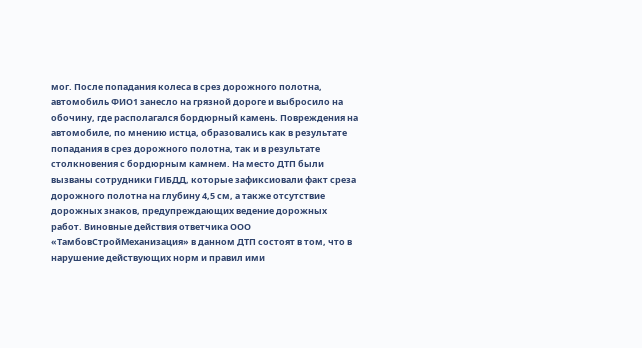мог. После попадания колеса в срез дорожного полотна, автомобиль ФИО1 занесло на грязной дороге и выбросило на обочину, где располагался бордюрный камень. Повреждения на автомобиле, по мнению истца, образовались как в результате попадания в срез дорожного полотна, так и в результате столкновения с бордюрным камнем. На место ДТП были вызваны сотрудники ГИБДД, которые зафиксиовали факт среза дорожного полотна на глубину 4,5 см, а также отсутствие дорожных знаков, предупреждающих ведение дорожных работ. Виновные действия ответчика ООО «ТамбовСтройМеханизация» в данном ДТП состоят в том, что в нарушение действующих норм и правил ими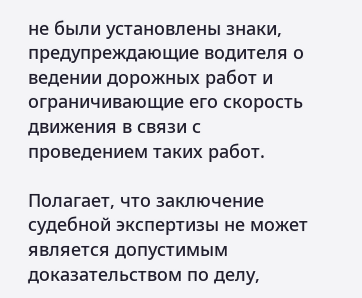не были установлены знаки, предупреждающие водителя о ведении дорожных работ и ограничивающие его скорость движения в связи с проведением таких работ.

Полагает, что заключение судебной экспертизы не может является допустимым доказательством по делу,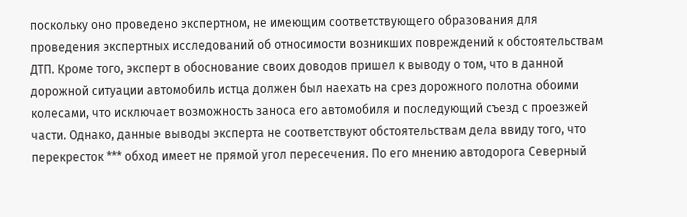поскольку оно проведено экспертном, не имеющим соответствующего образования для проведения экспертных исследований об относимости возникших повреждений к обстоятельствам ДТП. Кроме того, эксперт в обоснование своих доводов пришел к выводу о том, что в данной дорожной ситуации автомобиль истца должен был наехать на срез дорожного полотна обоими колесами, что исключает возможность заноса его автомобиля и последующий съезд с проезжей части. Однако, данные выводы эксперта не соответствуют обстоятельствам дела ввиду того, что перекресток *** обход имеет не прямой угол пересечения. По его мнению автодорога Северный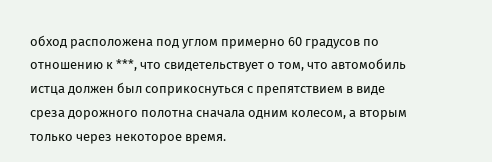обход расположена под углом примерно 60 градусов по отношению к ***, что свидетельствует о том, что автомобиль истца должен был соприкоснуться с препятствием в виде среза дорожного полотна сначала одним колесом, а вторым только через некоторое время.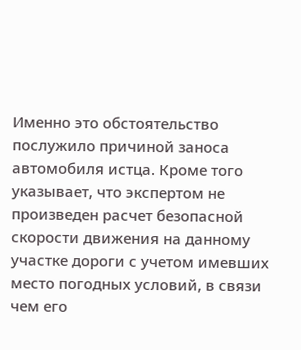Именно это обстоятельство послужило причиной заноса автомобиля истца. Кроме того указывает, что экспертом не произведен расчет безопасной скорости движения на данному участке дороги с учетом имевших место погодных условий, в связи чем его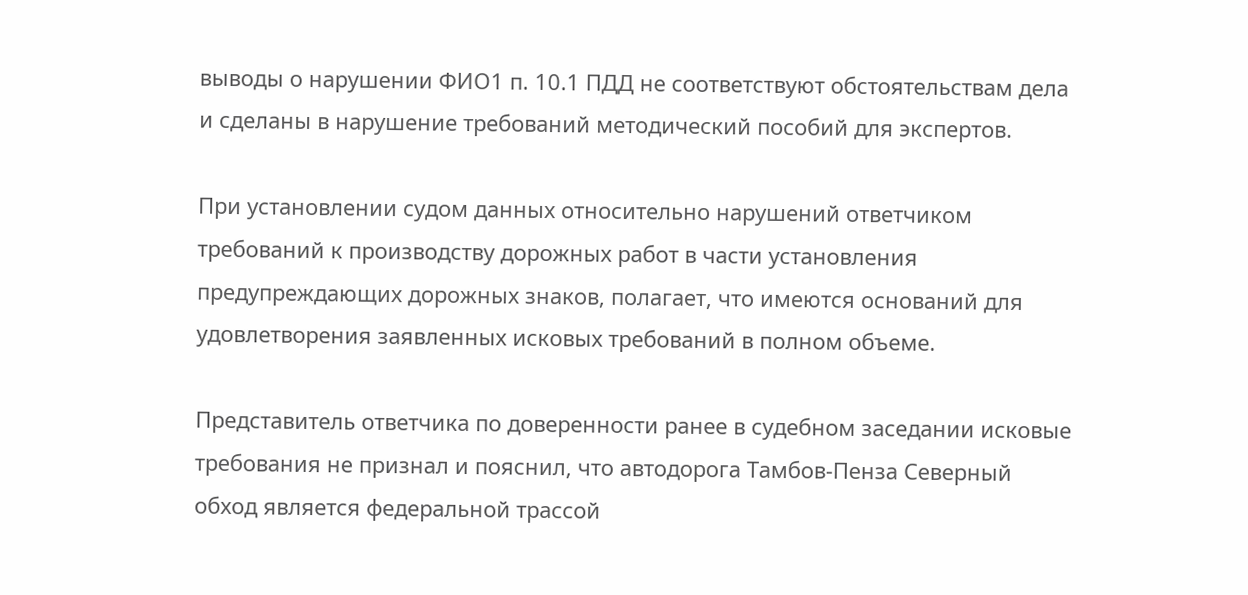выводы о нарушении ФИО1 п. 10.1 ПДД не соответствуют обстоятельствам дела и сделаны в нарушение требований методический пособий для экспертов.

При установлении судом данных относительно нарушений ответчиком требований к производству дорожных работ в части установления предупреждающих дорожных знаков, полагает, что имеются оснований для удовлетворения заявленных исковых требований в полном объеме.

Представитель ответчика по доверенности ранее в судебном заседании исковые требования не признал и пояснил, что автодорога Тамбов-Пенза Северный обход является федеральной трассой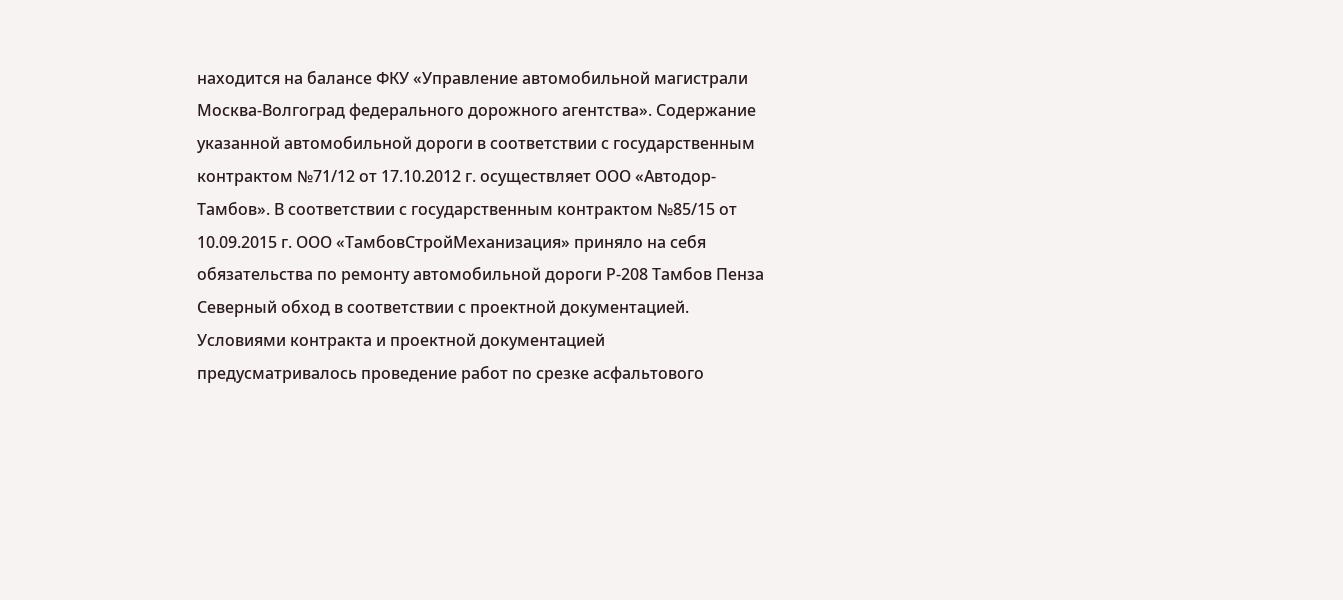находится на балансе ФКУ «Управление автомобильной магистрали Москва-Волгоград федерального дорожного агентства». Содержание указанной автомобильной дороги в соответствии с государственным контрактом №71/12 от 17.10.2012 г. осуществляет ООО «Автодор-Тамбов». В соответствии с государственным контрактом №85/15 от 10.09.2015 г. ООО «ТамбовСтройМеханизация» приняло на себя обязательства по ремонту автомобильной дороги Р-208 Тамбов Пенза Северный обход в соответствии с проектной документацией. Условиями контракта и проектной документацией предусматривалось проведение работ по срезке асфальтового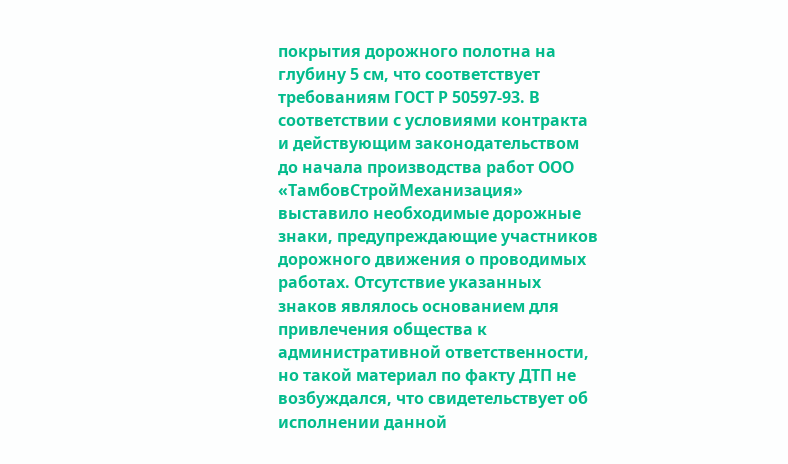покрытия дорожного полотна на глубину 5 см, что соответствует требованиям ГОСТ Р 50597-93. В соответствии с условиями контракта и действующим законодательством до начала производства работ ООО «ТамбовСтройМеханизация» выставило необходимые дорожные знаки, предупреждающие участников дорожного движения о проводимых работах. Отсутствие указанных знаков являлось основанием для привлечения общества к административной ответственности, но такой материал по факту ДТП не возбуждался, что свидетельствует об исполнении данной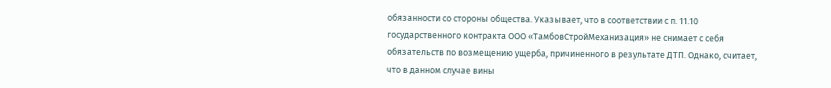обязанности со стороны общества. Указывает, что в соответствии с п. 11.10 государственного контракта ООО «ТамбовСтройМеханизация» не снимает с себя обязательств по возмещению ущерба, причиненного в результате ДТП. Однако, считает, что в данном случае вины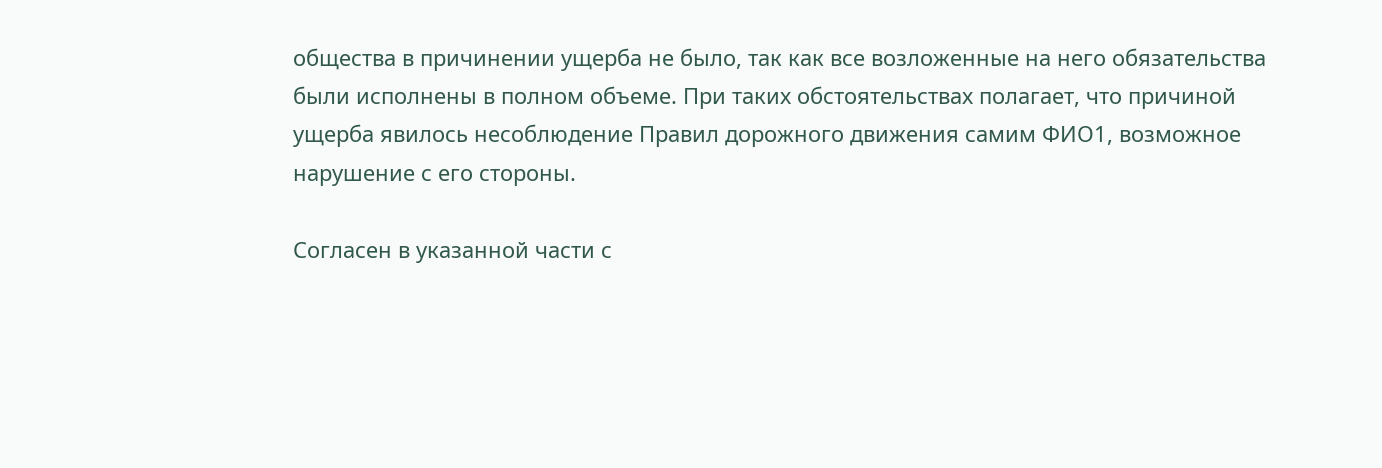общества в причинении ущерба не было, так как все возложенные на него обязательства были исполнены в полном объеме. При таких обстоятельствах полагает, что причиной ущерба явилось несоблюдение Правил дорожного движения самим ФИО1, возможное нарушение с его стороны.

Согласен в указанной части с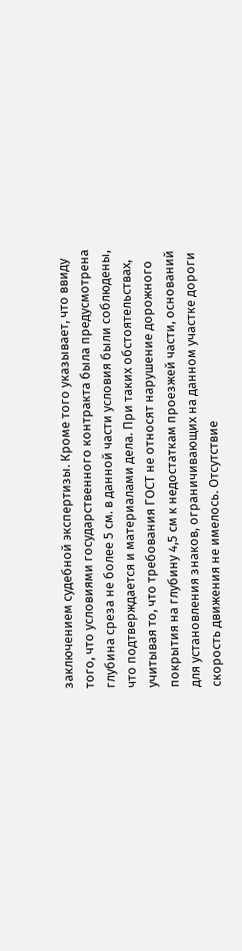заключением судебной экспертизы. Кроме того указывает, что ввиду того, что условиями государственного контракта была предусмотрена глубина среза не более 5 см. в данной части условия были соблюдены, что подтверждается и материалами дела. При таких обстоятельствах, учитывая то, что требования ГОСТ не относят нарушение дорожного покрытия на глубину 4,5 см к недостаткам проезжей части, оснований для установления знаков, ограничивающих на данном участке дороги скорость движения не имелось. Отсутствие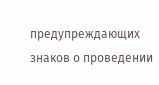предупреждающих знаков о проведении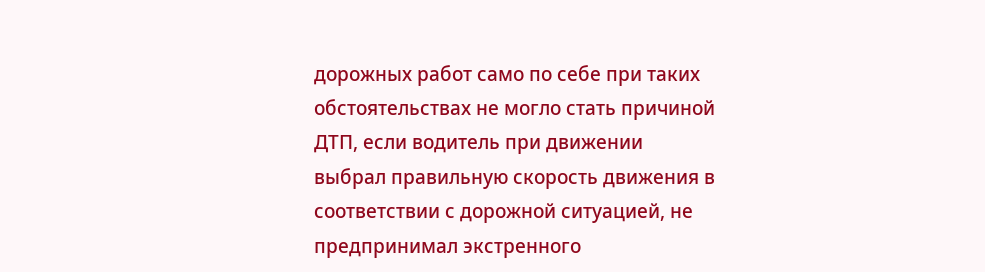дорожных работ само по себе при таких обстоятельствах не могло стать причиной ДТП, если водитель при движении выбрал правильную скорость движения в соответствии с дорожной ситуацией, не предпринимал экстренного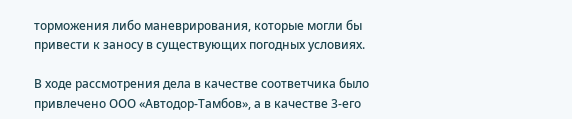торможения либо маневрирования, которые могли бы привести к заносу в существующих погодных условиях.

В ходе рассмотрения дела в качестве соответчика было привлечено ООО «Автодор-Тамбов», а в качестве 3-его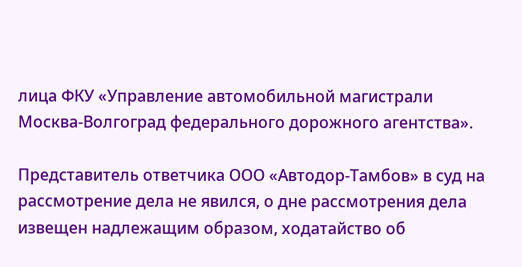лица ФКУ «Управление автомобильной магистрали Москва-Волгоград федерального дорожного агентства».

Представитель ответчика ООО «Автодор-Тамбов» в суд на рассмотрение дела не явился, о дне рассмотрения дела извещен надлежащим образом, ходатайство об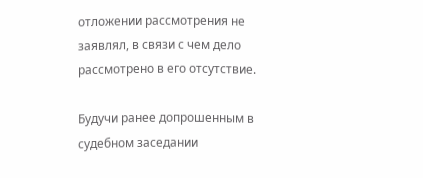отложении рассмотрения не заявлял, в связи с чем дело рассмотрено в его отсутствие.

Будучи ранее допрошенным в судебном заседании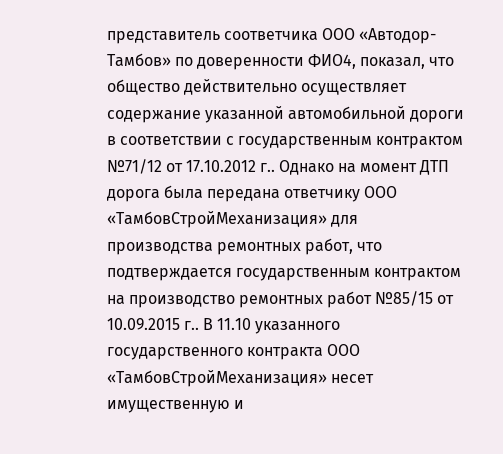представитель соответчика ООО «Автодор-Тамбов» по доверенности ФИО4, показал, что общество действительно осуществляет содержание указанной автомобильной дороги в соответствии с государственным контрактом №71/12 от 17.10.2012 г.. Однако на момент ДТП дорога была передана ответчику ООО «ТамбовСтройМеханизация» для производства ремонтных работ, что подтверждается государственным контрактом на производство ремонтных работ №85/15 от 10.09.2015 г.. В 11.10 указанного государственного контракта ООО «ТамбовСтройМеханизация» несет имущественную и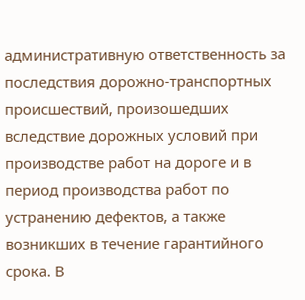административную ответственность за последствия дорожно-транспортных происшествий, произошедших вследствие дорожных условий при производстве работ на дороге и в период производства работ по устранению дефектов, а также возникших в течение гарантийного срока. В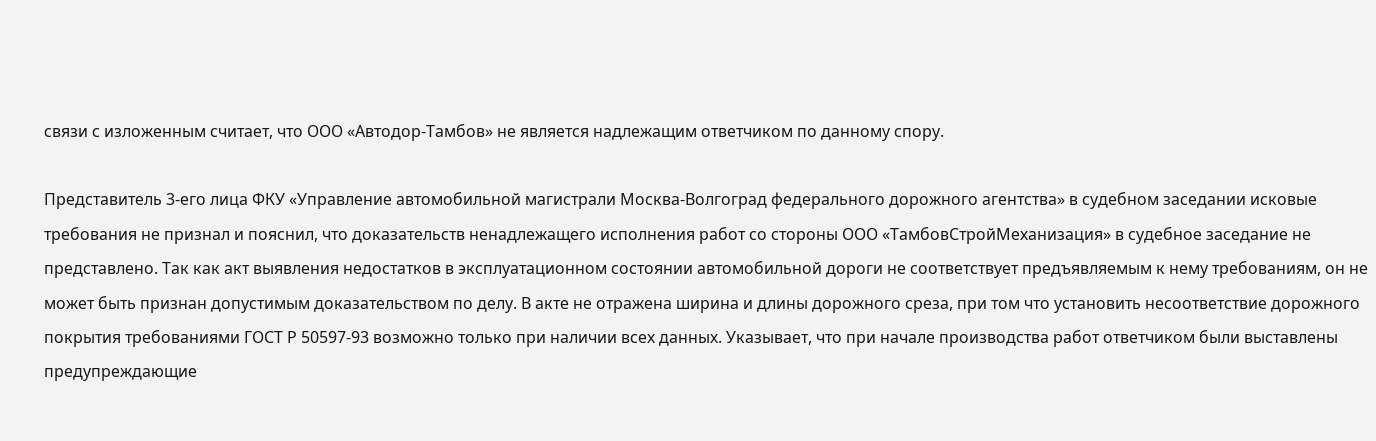связи с изложенным считает, что ООО «Автодор-Тамбов» не является надлежащим ответчиком по данному спору.

Представитель 3-его лица ФКУ «Управление автомобильной магистрали Москва-Волгоград федерального дорожного агентства» в судебном заседании исковые требования не признал и пояснил, что доказательств ненадлежащего исполнения работ со стороны ООО «ТамбовСтройМеханизация» в судебное заседание не представлено. Так как акт выявления недостатков в эксплуатационном состоянии автомобильной дороги не соответствует предъявляемым к нему требованиям, он не может быть признан допустимым доказательством по делу. В акте не отражена ширина и длины дорожного среза, при том что установить несоответствие дорожного покрытия требованиями ГОСТ Р 50597-93 возможно только при наличии всех данных. Указывает, что при начале производства работ ответчиком были выставлены предупреждающие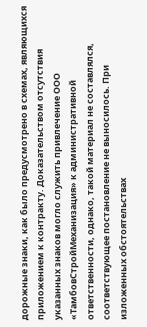дорожные знаки, как было предусмотрено в схемах, являющихся приложением к контракту. Доказательством отсутствия указанных знаков могло служить привлечение ООО «ТамбовСтройМеханизация» к административной ответственности, однако, такой материал не составлялся, соответствующее постановление не выносилось. При изложенных обстоятельствах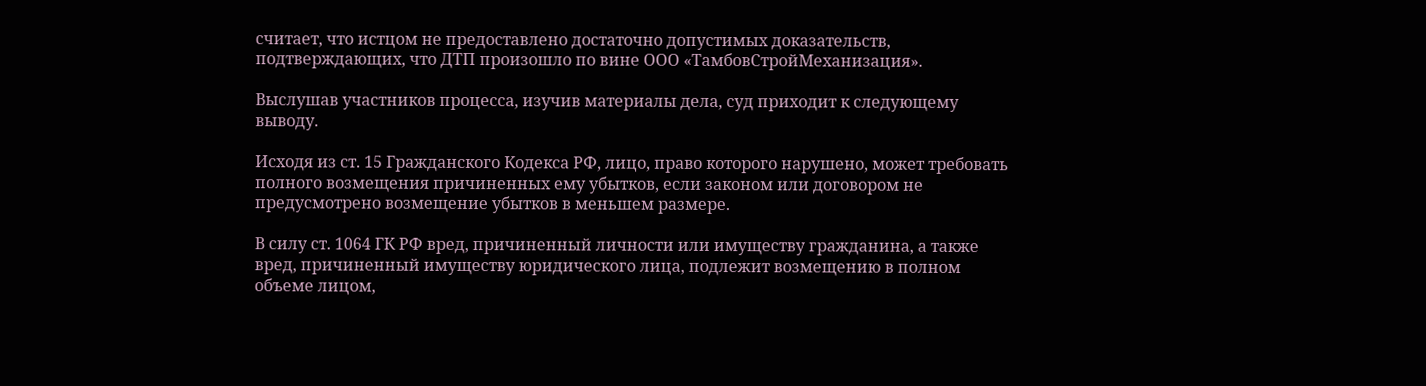считает, что истцом не предоставлено достаточно допустимых доказательств, подтверждающих, что ДТП произошло по вине ООО «ТамбовСтройМеханизация».

Выслушав участников процесса, изучив материалы дела, суд приходит к следующему выводу.

Исходя из ст. 15 Гражданского Кодекса РФ, лицо, право которого нарушено, может требовать полного возмещения причиненных ему убытков, если законом или договором не предусмотрено возмещение убытков в меньшем размере.

В силу ст. 1064 ГК РФ вред, причиненный личности или имуществу гражданина, а также вред, причиненный имуществу юридического лица, подлежит возмещению в полном объеме лицом,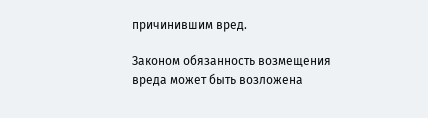причинившим вред.

Законом обязанность возмещения вреда может быть возложена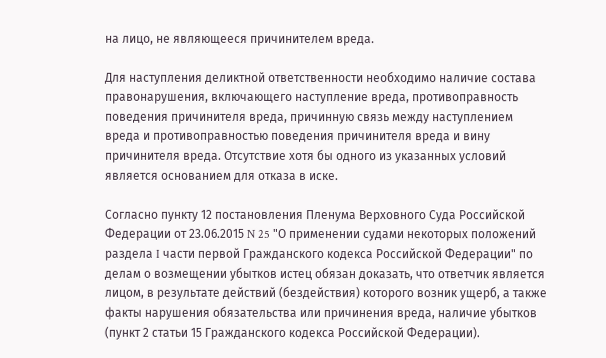на лицо, не являющееся причинителем вреда.

Для наступления деликтной ответственности необходимо наличие состава правонарушения, включающего наступление вреда, противоправность поведения причинителя вреда, причинную связь между наступлением вреда и противоправностью поведения причинителя вреда и вину причинителя вреда. Отсутствие хотя бы одного из указанных условий является основанием для отказа в иске.

Согласно пункту 12 постановления Пленума Верховного Суда Российской Федерации от 23.06.2015 N 25 "О применении судами некоторых положений раздела I части первой Гражданского кодекса Российской Федерации" по делам о возмещении убытков истец обязан доказать, что ответчик является лицом, в результате действий (бездействия) которого возник ущерб, а также факты нарушения обязательства или причинения вреда, наличие убытков (пункт 2 статьи 15 Гражданского кодекса Российской Федерации).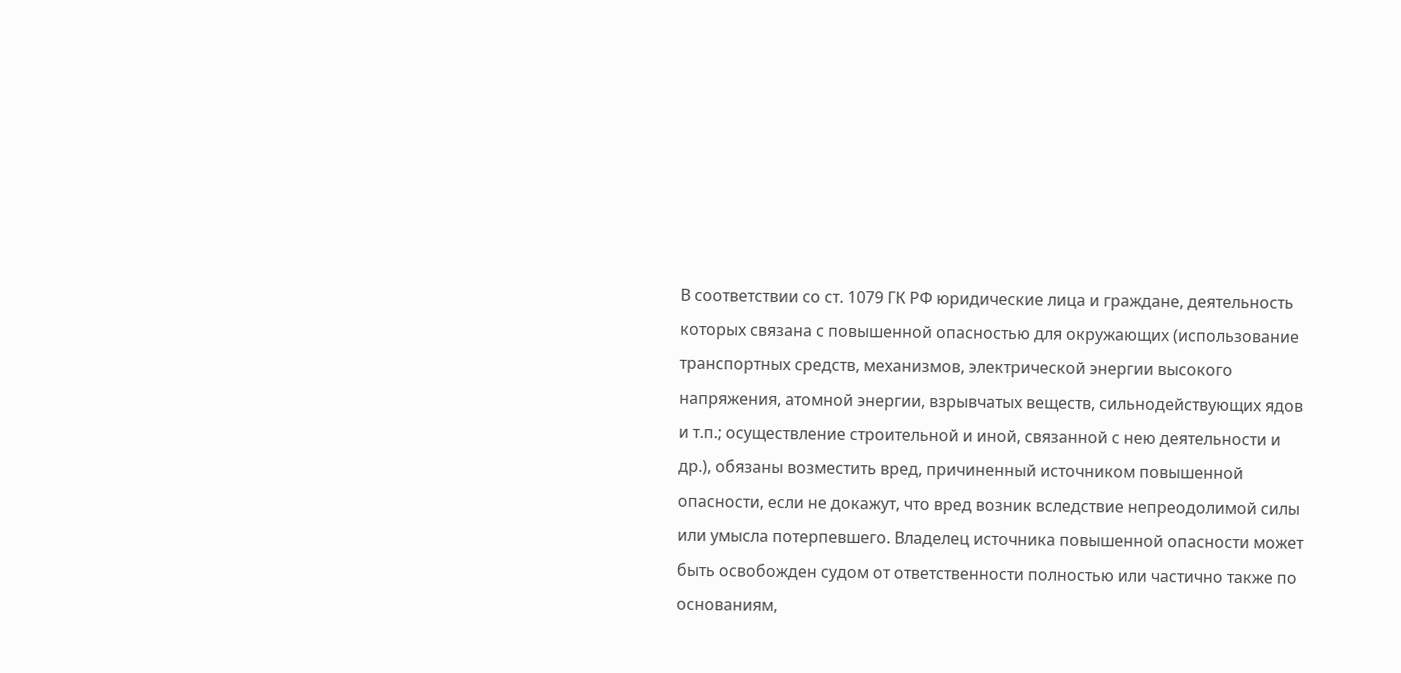В соответствии со ст. 1079 ГК РФ юридические лица и граждане, деятельность которых связана с повышенной опасностью для окружающих (использование транспортных средств, механизмов, электрической энергии высокого напряжения, атомной энергии, взрывчатых веществ, сильнодействующих ядов и т.п.; осуществление строительной и иной, связанной с нею деятельности и др.), обязаны возместить вред, причиненный источником повышенной опасности, если не докажут, что вред возник вследствие непреодолимой силы или умысла потерпевшего. Владелец источника повышенной опасности может быть освобожден судом от ответственности полностью или частично также по основаниям,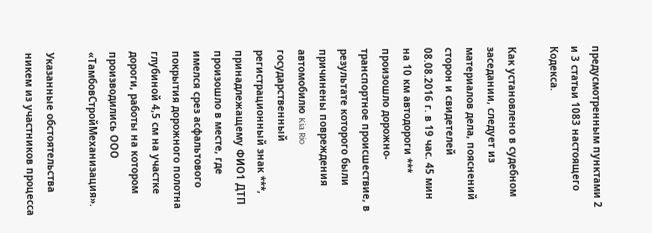предусмотренным пунктами 2 и 3 статьи 1083 настоящего Кодекса.

Как установлено в судебном заседании, следует из материалов дела, пояснений сторон и свидетелей 08.08.2016 г. в 19 час. 45 мин на 10 км автодороги *** произошло дорожно-транспортное происшествие, в результате которого были причинены повреждения автомобилю Kia Rio государственный регистрационный знак ***, принадлежащему ФИО1 ДТП произошло в месте, где имелся срез асфальтового покрытия дорожного полотна глубиной 4,5 см на участке дороги, работы на котором производились ООО «ТамбовСтройМеханизация».

Указанные обстоятельства никем из участников процесса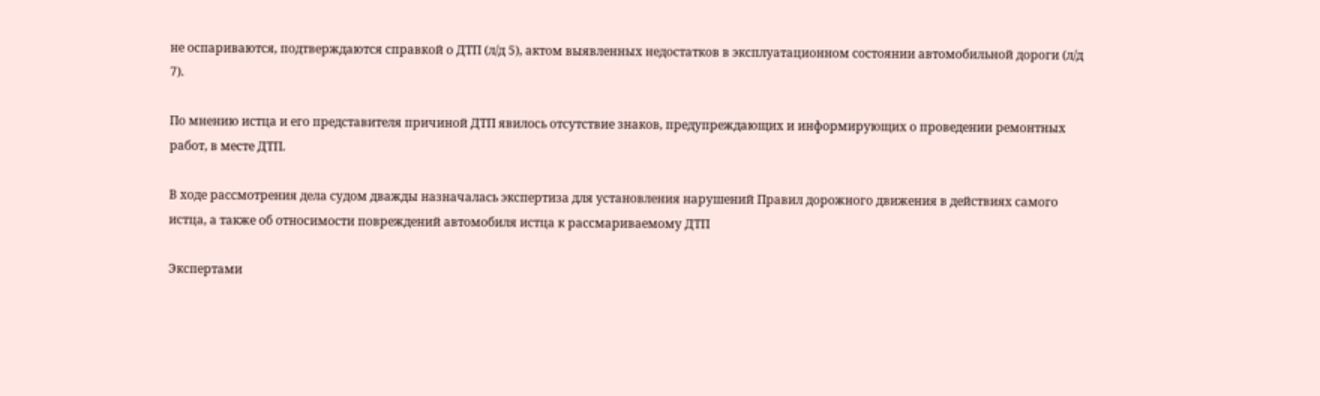не оспариваются, подтверждаются справкой о ДТП (л/д 5), актом выявленных недостатков в эксплуатационном состоянии автомобильной дороги (л/д 7).

По мнению истца и его представителя причиной ДТП явилось отсутствие знаков, предупреждающих и информирующих о проведении ремонтных работ, в месте ДТП.

В ходе рассмотрения дела судом дважды назначалась экспертиза для установления нарушений Правил дорожного движения в действиях самого истца, а также об относимости повреждений автомобиля истца к рассмариваемому ДТП

Экспертами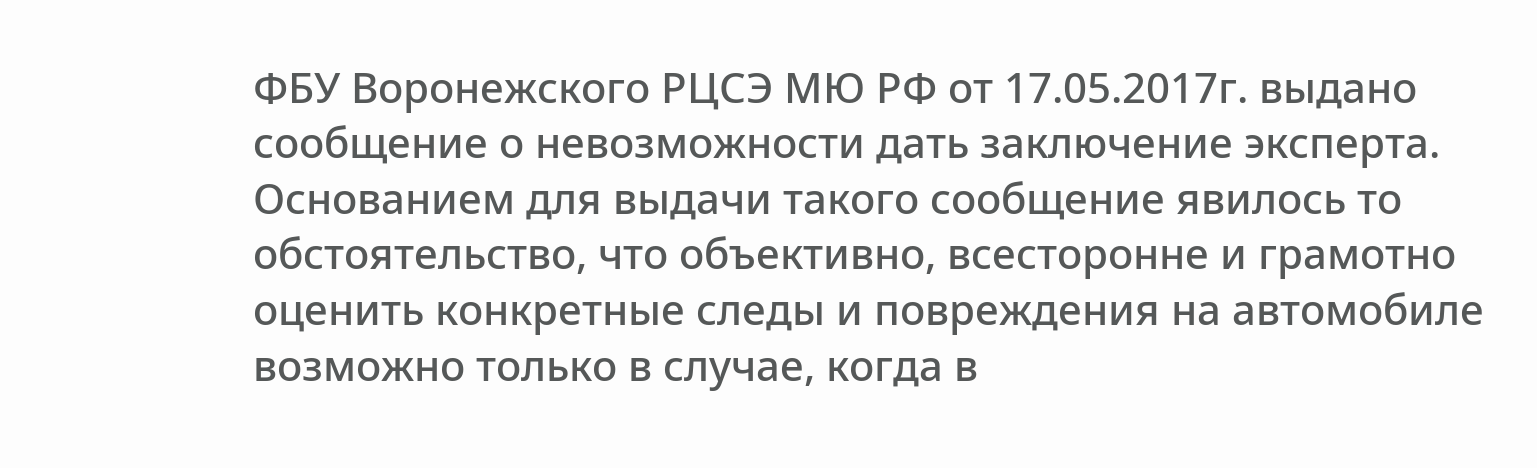ФБУ Воронежского РЦСЭ МЮ РФ от 17.05.2017г. выдано сообщение о невозможности дать заключение эксперта. Основанием для выдачи такого сообщение явилось то обстоятельство, что объективно, всесторонне и грамотно оценить конкретные следы и повреждения на автомобиле возможно только в случае, когда в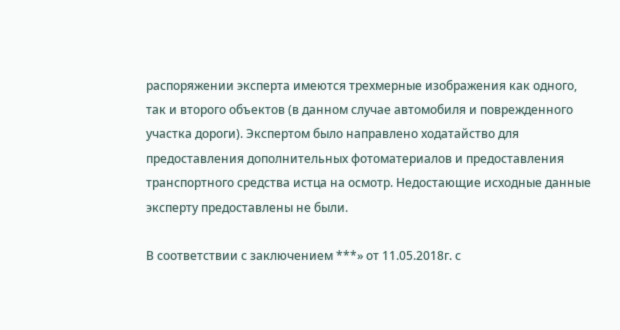распоряжении эксперта имеются трехмерные изображения как одного, так и второго объектов (в данном случае автомобиля и поврежденного участка дороги). Экспертом было направлено ходатайство для предоставления дополнительных фотоматериалов и предоставления транспортного средства истца на осмотр. Недостающие исходные данные эксперту предоставлены не были.

В соответствии с заключением ***» от 11.05.2018г. с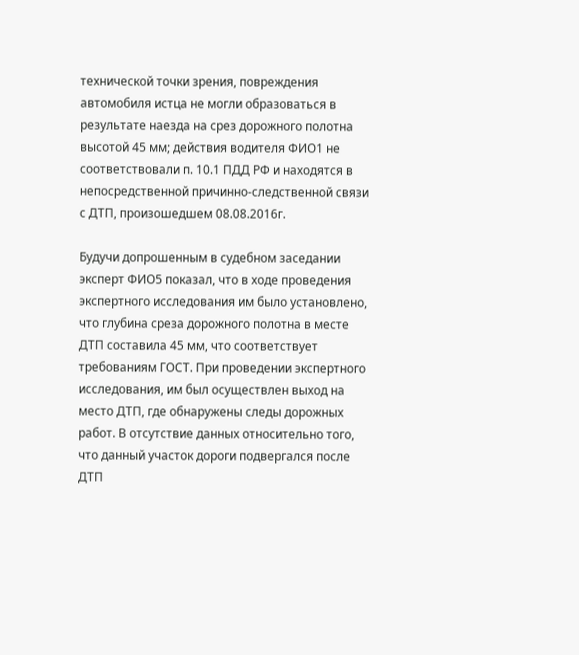технической точки зрения, повреждения автомобиля истца не могли образоваться в результате наезда на срез дорожного полотна высотой 45 мм; действия водителя ФИО1 не соответствовали п. 10.1 ПДД РФ и находятся в непосредственной причинно-следственной связи с ДТП, произошедшем 08.08.2016г.

Будучи допрошенным в судебном заседании эксперт ФИО5 показал, что в ходе проведения экспертного исследования им было установлено, что глубина среза дорожного полотна в месте ДТП составила 45 мм, что соответствует требованиям ГОСТ. При проведении экспертного исследования, им был осуществлен выход на место ДТП, где обнаружены следы дорожных работ. В отсутствие данных относительно того, что данный участок дороги подвергался после ДТП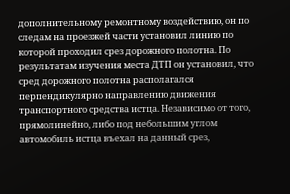дополнительному ремонтному воздействию, он по следам на проезжей части установил линию по которой проходил срез дорожного полотна. По результатам изучения места ДТП он установил, что сред дорожного полотна располагался перпендикулярно направлению движения транспортного средства истца. Независимо от того, прямолинейно, либо под небольшим углом автомобиль истца въехал на данный срез,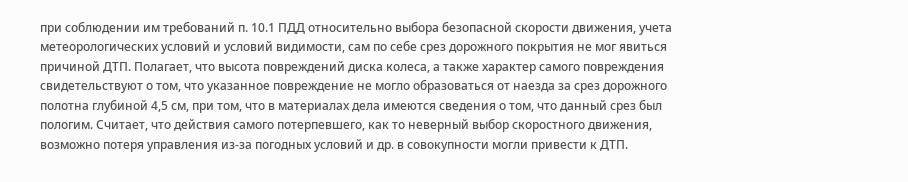при соблюдении им требований п. 10.1 ПДД относительно выбора безопасной скорости движения, учета метеорологических условий и условий видимости, сам по себе срез дорожного покрытия не мог явиться причиной ДТП. Полагает, что высота повреждений диска колеса, а также характер самого повреждения свидетельствуют о том, что указанное повреждение не могло образоваться от наезда за срез дорожного полотна глубиной 4,5 см, при том, что в материалах дела имеются сведения о том, что данный срез был пологим. Считает, что действия самого потерпевшего, как то неверный выбор скоростного движения, возможно потеря управления из-за погодных условий и др. в совокупности могли привести к ДТП.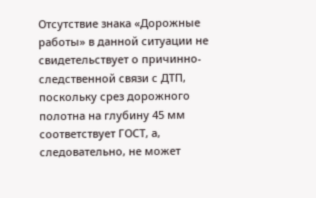Отсутствие знака «Дорожные работы» в данной ситуации не свидетельствует о причинно-следственной связи с ДТП, поскольку срез дорожного полотна на глубину 45 мм соответствует ГОСТ, а, следовательно, не может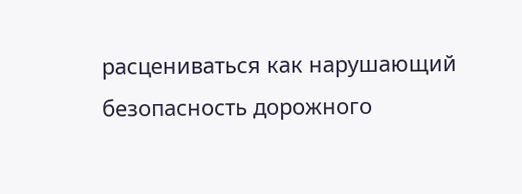расцениваться как нарушающий безопасность дорожного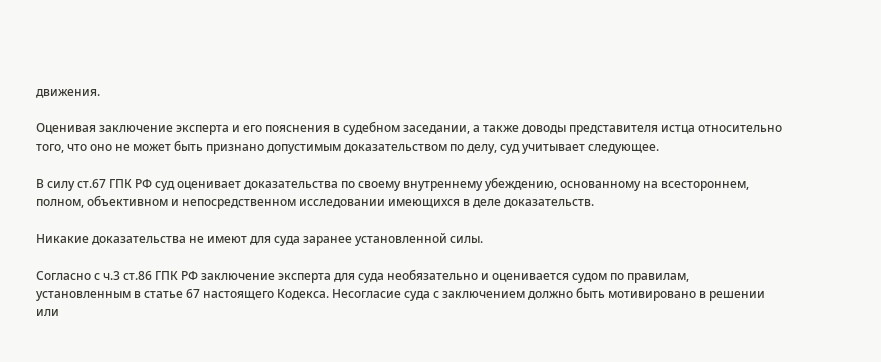движения.

Оценивая заключение эксперта и его пояснения в судебном заседании, а также доводы представителя истца относительно того, что оно не может быть признано допустимым доказательством по делу, суд учитывает следующее.

В силу ст.67 ГПК РФ суд оценивает доказательства по своему внутреннему убеждению, основанному на всестороннем, полном, объективном и непосредственном исследовании имеющихся в деле доказательств.

Никакие доказательства не имеют для суда заранее установленной силы.

Согласно с ч.3 ст.86 ГПК РФ заключение эксперта для суда необязательно и оценивается судом по правилам, установленным в статье 67 настоящего Кодекса. Несогласие суда с заключением должно быть мотивировано в решении или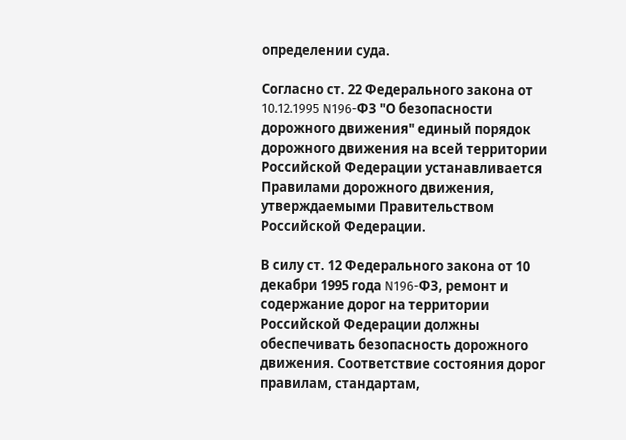определении суда.

Согласно ст. 22 Федерального закона от 10.12.1995 N196-ФЗ "О безопасности дорожного движения" единый порядок дорожного движения на всей территории Российской Федерации устанавливается Правилами дорожного движения, утверждаемыми Правительством Российской Федерации.

В силу ст. 12 Федерального закона от 10 декабри 1995 года N196-ФЗ, ремонт и содержание дорог на территории Российской Федерации должны обеспечивать безопасность дорожного движения. Соответствие состояния дорог правилам, стандартам,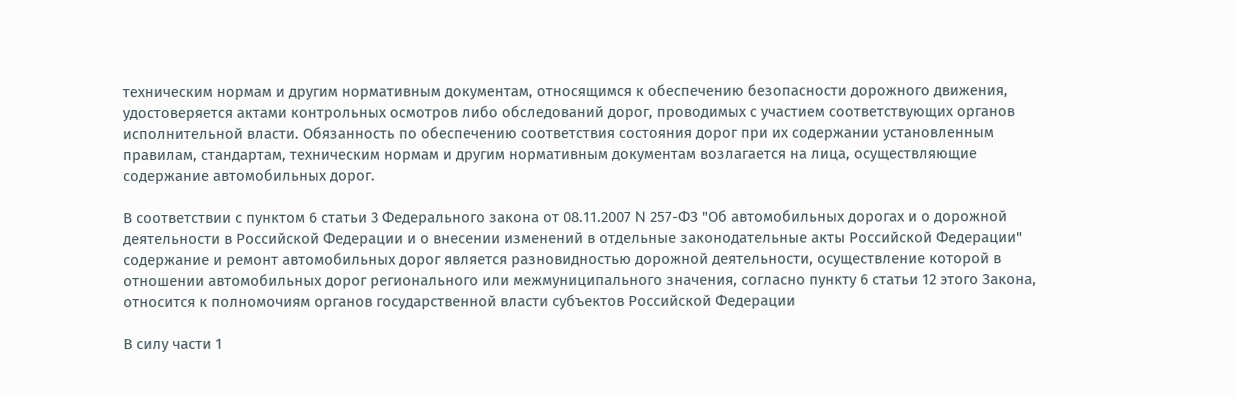техническим нормам и другим нормативным документам, относящимся к обеспечению безопасности дорожного движения, удостоверяется актами контрольных осмотров либо обследований дорог, проводимых с участием соответствующих органов исполнительной власти. Обязанность по обеспечению соответствия состояния дорог при их содержании установленным правилам, стандартам, техническим нормам и другим нормативным документам возлагается на лица, осуществляющие содержание автомобильных дорог.

В соответствии с пунктом 6 статьи 3 Федерального закона от 08.11.2007 N 257-ФЗ "Об автомобильных дорогах и о дорожной деятельности в Российской Федерации и о внесении изменений в отдельные законодательные акты Российской Федерации" содержание и ремонт автомобильных дорог является разновидностью дорожной деятельности, осуществление которой в отношении автомобильных дорог регионального или межмуниципального значения, согласно пункту 6 статьи 12 этого Закона, относится к полномочиям органов государственной власти субъектов Российской Федерации

В силу части 1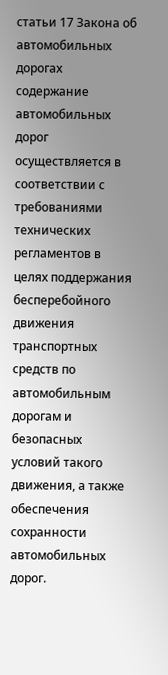статьи 17 Закона об автомобильных дорогах содержание автомобильных дорог осуществляется в соответствии с требованиями технических регламентов в целях поддержания бесперебойного движения транспортных средств по автомобильным дорогам и безопасных условий такого движения, а также обеспечения сохранности автомобильных дорог.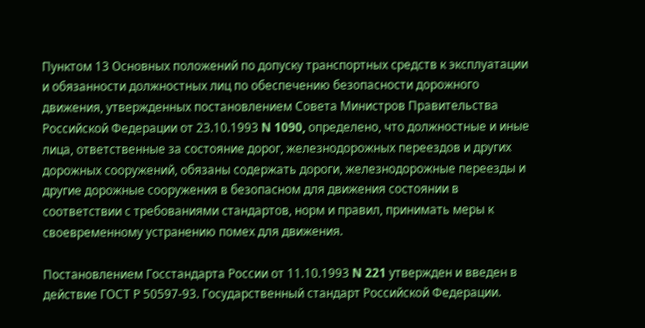Пунктом 13 Основных положений по допуску транспортных средств к эксплуатации и обязанности должностных лиц по обеспечению безопасности дорожного движения, утвержденных постановлением Совета Министров Правительства Российской Федерации от 23.10.1993 N 1090, определено, что должностные и иные лица, ответственные за состояние дорог, железнодорожных переездов и других дорожных сооружений, обязаны содержать дороги, железнодорожные переезды и другие дорожные сооружения в безопасном для движения состоянии в соответствии с требованиями стандартов, норм и правил, принимать меры к своевременному устранению помех для движения.

Постановлением Госстандарта России от 11.10.1993 N 221 утвержден и введен в действие ГОСТ Р 50597-93. Государственный стандарт Российской Федерации.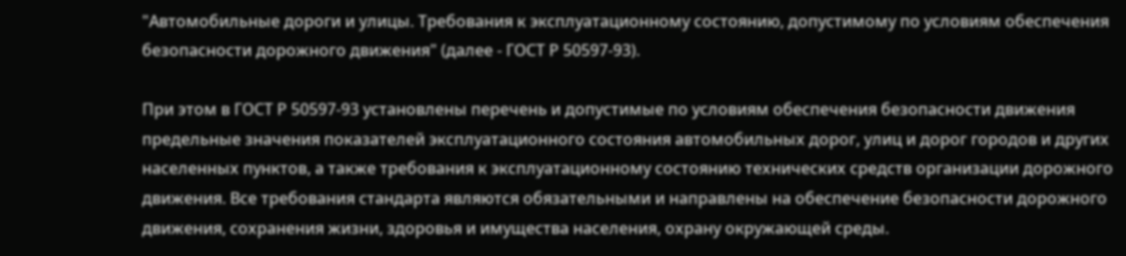"Автомобильные дороги и улицы. Требования к эксплуатационному состоянию, допустимому по условиям обеспечения безопасности дорожного движения" (далее - ГОСТ Р 50597-93).

При этом в ГОСТ Р 50597-93 установлены перечень и допустимые по условиям обеспечения безопасности движения предельные значения показателей эксплуатационного состояния автомобильных дорог, улиц и дорог городов и других населенных пунктов, а также требования к эксплуатационному состоянию технических средств организации дорожного движения. Все требования стандарта являются обязательными и направлены на обеспечение безопасности дорожного движения, сохранения жизни, здоровья и имущества населения, охрану окружающей среды.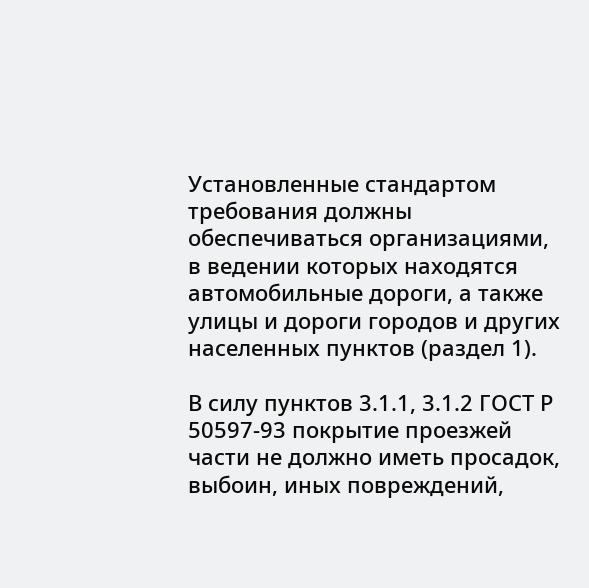Установленные стандартом требования должны обеспечиваться организациями, в ведении которых находятся автомобильные дороги, а также улицы и дороги городов и других населенных пунктов (раздел 1).

В силу пунктов 3.1.1, 3.1.2 ГОСТ Р 50597-93 покрытие проезжей части не должно иметь просадок, выбоин, иных повреждений,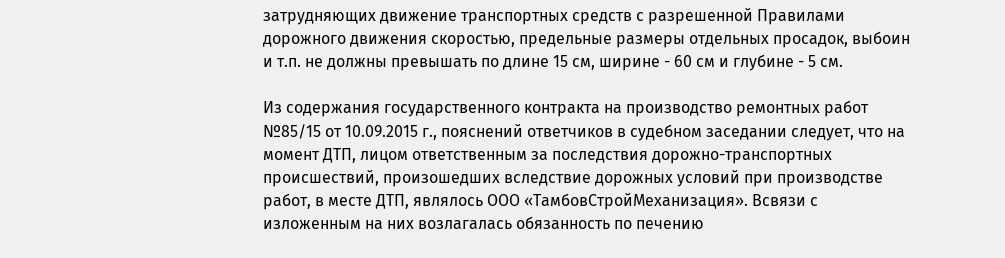затрудняющих движение транспортных средств с разрешенной Правилами дорожного движения скоростью, предельные размеры отдельных просадок, выбоин и т.п. не должны превышать по длине 15 см, ширине - 60 см и глубине - 5 см.

Из содержания государственного контракта на производство ремонтных работ №85/15 от 10.09.2015 г., пояснений ответчиков в судебном заседании следует, что на момент ДТП, лицом ответственным за последствия дорожно-транспортных происшествий, произошедших вследствие дорожных условий при производстве работ, в месте ДТП, являлось ООО «ТамбовСтройМеханизация». Всвязи с изложенным на них возлагалась обязанность по печению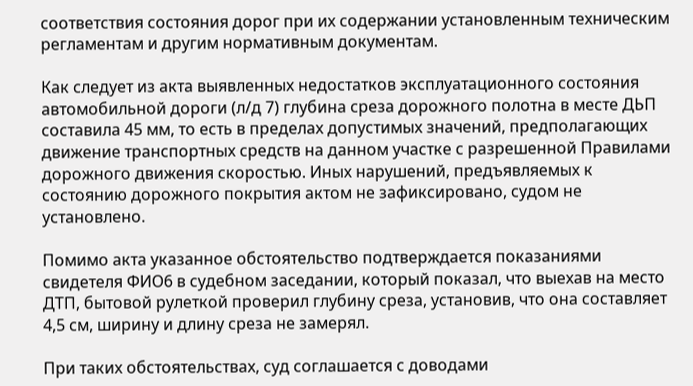соответствия состояния дорог при их содержании установленным техническим регламентам и другим нормативным документам.

Как следует из акта выявленных недостатков эксплуатационного состояния автомобильной дороги (л/д 7) глубина среза дорожного полотна в месте ДЬП составила 45 мм, то есть в пределах допустимых значений, предполагающих движение транспортных средств на данном участке с разрешенной Правилами дорожного движения скоростью. Иных нарушений, предъявляемых к состоянию дорожного покрытия актом не зафиксировано, судом не установлено.

Помимо акта указанное обстоятельство подтверждается показаниями свидетеля ФИО6 в судебном заседании, который показал, что выехав на место ДТП, бытовой рулеткой проверил глубину среза, установив, что она составляет 4,5 см, ширину и длину среза не замерял.

При таких обстоятельствах, суд соглашается с доводами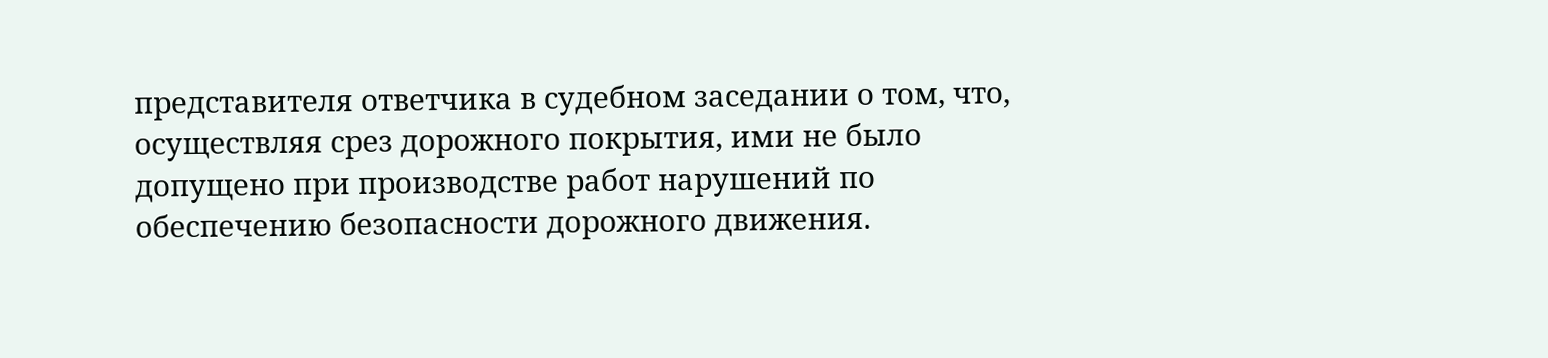представителя ответчика в судебном заседании о том, что, осуществляя срез дорожного покрытия, ими не было допущено при производстве работ нарушений по обеспечению безопасности дорожного движения.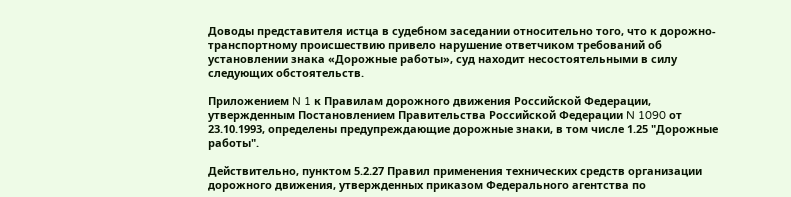Доводы представителя истца в судебном заседании относительно того, что к дорожно-транспортному происшествию привело нарушение ответчиком требований об установлении знака «Дорожные работы», суд находит несостоятельными в силу следующих обстоятельств.

Приложением N 1 к Правилам дорожного движения Российской Федерации, утвержденным Постановлением Правительства Российской Федерации N 1090 от 23.10.1993, определены предупреждающие дорожные знаки, в том числе 1.25 "Дорожные работы".

Действительно, пунктом 5.2.27 Правил применения технических средств организации дорожного движения, утвержденных приказом Федерального агентства по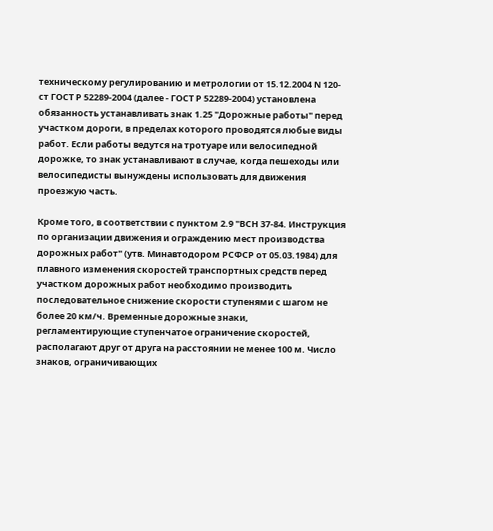техническому регулированию и метрологии от 15.12.2004 N 120-ст ГОСТ Р 52289-2004 (далее - ГОСТ Р 52289-2004) установлена обязанность устанавливать знак 1.25 "Дорожные работы" перед участком дороги, в пределах которого проводятся любые виды работ. Если работы ведутся на тротуаре или велосипедной дорожке, то знак устанавливают в случае, когда пешеходы или велосипедисты вынуждены использовать для движения проезжую часть.

Кроме того, в соответствии с пунктом 2.9 "ВСН 37-84. Инструкция по организации движения и ограждению мест производства дорожных работ" (утв. Минавтодором РСФСР от 05.03.1984) для плавного изменения скоростей транспортных средств перед участком дорожных работ необходимо производить последовательное снижение скорости ступенями с шагом не более 20 км/ч. Временные дорожные знаки, регламентирующие ступенчатое ограничение скоростей, располагают друг от друга на расстоянии не менее 100 м. Число знаков, ограничивающих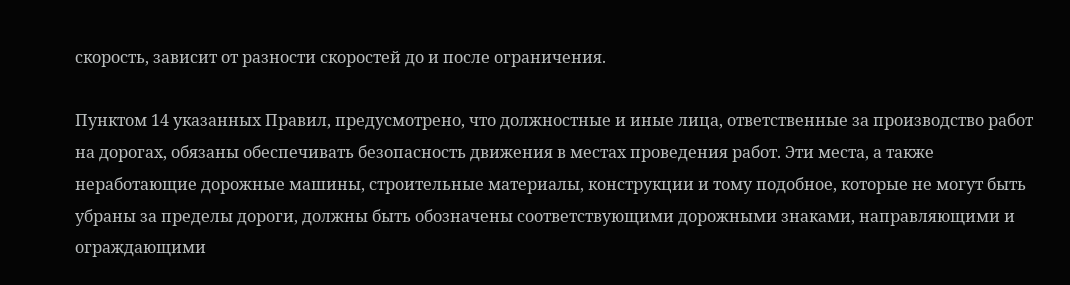скорость, зависит от разности скоростей до и после ограничения.

Пунктом 14 указанных Правил, предусмотрено, что должностные и иные лица, ответственные за производство работ на дорогах, обязаны обеспечивать безопасность движения в местах проведения работ. Эти места, а также неработающие дорожные машины, строительные материалы, конструкции и тому подобное, которые не могут быть убраны за пределы дороги, должны быть обозначены соответствующими дорожными знаками, направляющими и ограждающими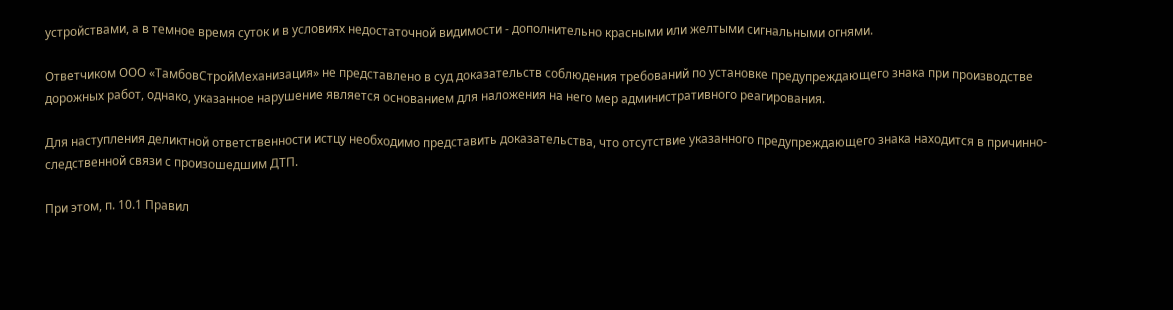устройствами, а в темное время суток и в условиях недостаточной видимости - дополнительно красными или желтыми сигнальными огнями.

Ответчиком ООО «ТамбовСтройМеханизация» не представлено в суд доказательств соблюдения требований по установке предупреждающего знака при производстве дорожных работ, однако, указанное нарушение является основанием для наложения на него мер административного реагирования.

Для наступления деликтной ответственности истцу необходимо представить доказательства, что отсутствие указанного предупреждающего знака находится в причинно-следственной связи с произошедшим ДТП.

При этом, п. 10.1 Правил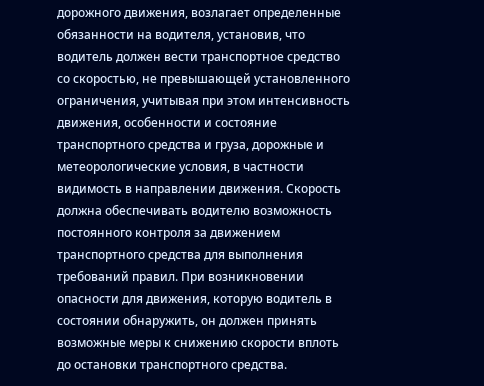дорожного движения, возлагает определенные обязанности на водителя, установив, что водитель должен вести транспортное средство со скоростью, не превышающей установленного ограничения, учитывая при этом интенсивность движения, особенности и состояние транспортного средства и груза, дорожные и метеорологические условия, в частности видимость в направлении движения. Скорость должна обеспечивать водителю возможность постоянного контроля за движением транспортного средства для выполнения требований правил. При возникновении опасности для движения, которую водитель в состоянии обнаружить, он должен принять возможные меры к снижению скорости вплоть до остановки транспортного средства.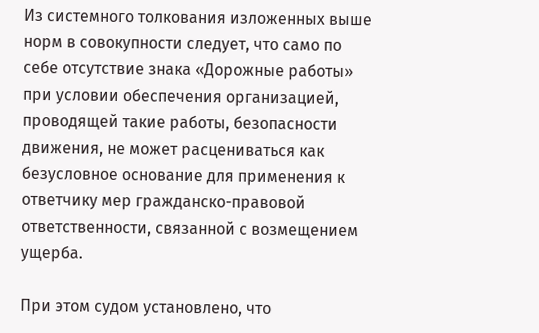Из системного толкования изложенных выше норм в совокупности следует, что само по себе отсутствие знака «Дорожные работы» при условии обеспечения организацией, проводящей такие работы, безопасности движения, не может расцениваться как безусловное основание для применения к ответчику мер гражданско-правовой ответственности, связанной с возмещением ущерба.

При этом судом установлено, что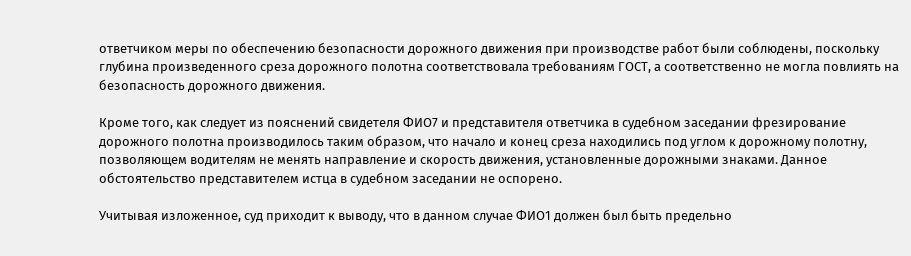ответчиком меры по обеспечению безопасности дорожного движения при производстве работ были соблюдены, поскольку глубина произведенного среза дорожного полотна соответствовала требованиям ГОСТ, а соответственно не могла повлиять на безопасность дорожного движения.

Кроме того, как следует из пояснений свидетеля ФИО7 и представителя ответчика в судебном заседании фрезирование дорожного полотна производилось таким образом, что начало и конец среза находились под углом к дорожному полотну, позволяющем водителям не менять направление и скорость движения, установленные дорожными знаками. Данное обстоятельство представителем истца в судебном заседании не оспорено.

Учитывая изложенное, суд приходит к выводу, что в данном случае ФИО1 должен был быть предельно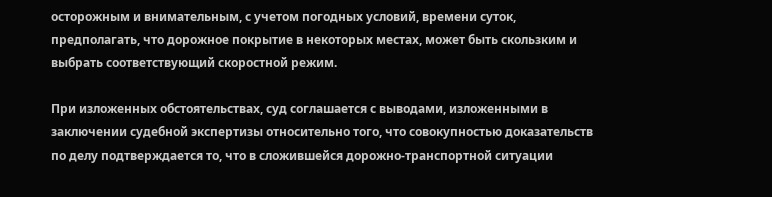осторожным и внимательным, с учетом погодных условий, времени суток, предполагать, что дорожное покрытие в некоторых местах, может быть скользким и выбрать соответствующий скоростной режим.

При изложенных обстоятельствах, суд соглашается с выводами, изложенными в заключении судебной экспертизы относительно того, что совокупностью доказательств по делу подтверждается то, что в сложившейся дорожно-транспортной ситуации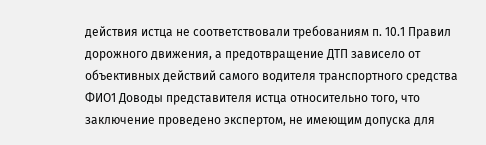действия истца не соответствовали требованиям п. 10.1 Правил дорожного движения, а предотвращение ДТП зависело от объективных действий самого водителя транспортного средства ФИО1 Доводы представителя истца относительно того, что заключение проведено экспертом, не имеющим допуска для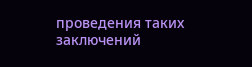проведения таких заключений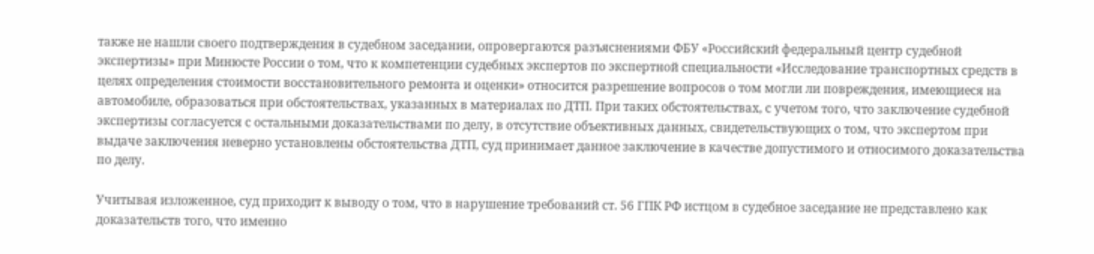также не нашли своего подтверждения в судебном заседании, опровергаются разъяснениями ФБУ «Российский федеральный центр судебной экспертизы» при Минюсте России о том, что к компетенции судебных экспертов по экспертной специальности «Исследование транспортных средств в целях определения стоимости восстановительного ремонта и оценки» относится разрешение вопросов о том могли ли повреждения, имеющиеся на автомобиле, образоваться при обстоятельствах, указанных в материалах по ДТП. При таких обстоятельствах, с учетом того, что заключение судебной экспертизы согласуется с остальными доказательствами по делу, в отсутствие объективных данных, свидетельствующих о том, что экспертом при выдаче заключения неверно установлены обстоятельства ДТП, суд принимает данное заключение в качестве допустимого и относимого доказательства по делу.

Учитывая изложенное, суд приходит к выводу о том, что в нарушение требований ст. 56 ГПК РФ истцом в судебное заседание не представлено как доказательств того, что именно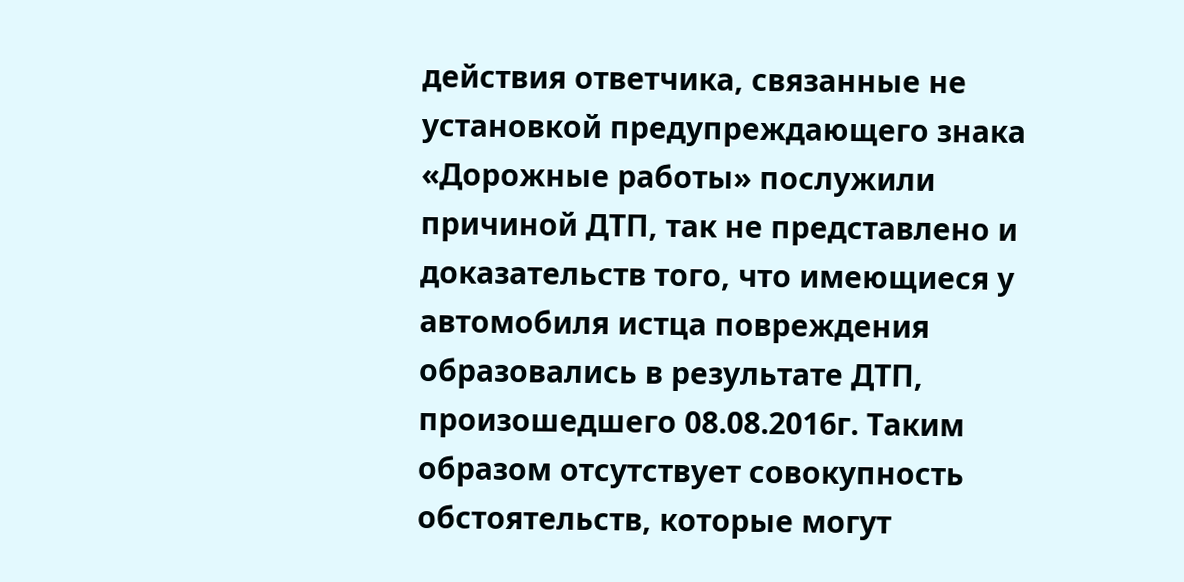действия ответчика, связанные не установкой предупреждающего знака «Дорожные работы» послужили причиной ДТП, так не представлено и доказательств того, что имеющиеся у автомобиля истца повреждения образовались в результате ДТП, произошедшего 08.08.2016г. Таким образом отсутствует совокупность обстоятельств, которые могут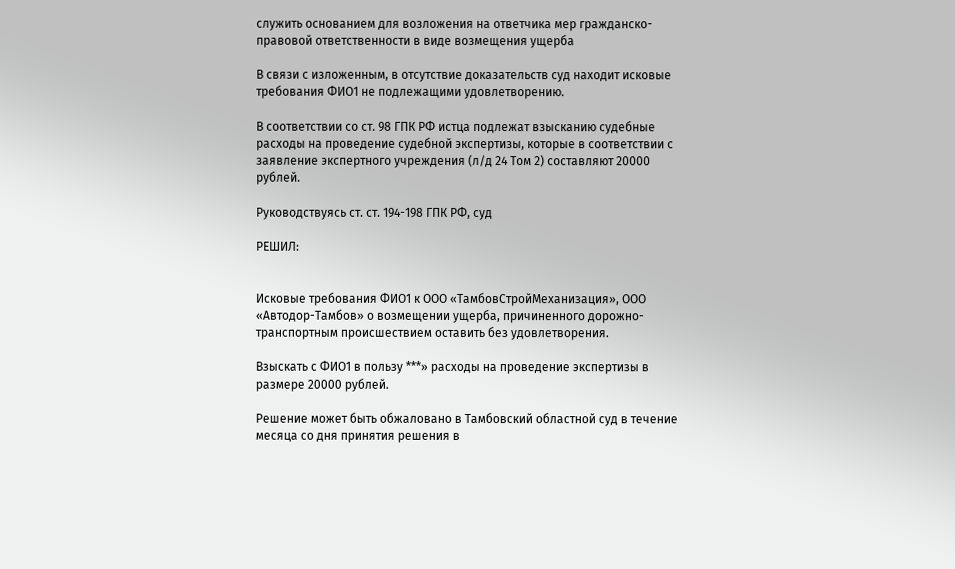служить основанием для возложения на ответчика мер гражданско-правовой ответственности в виде возмещения ущерба

В связи с изложенным, в отсутствие доказательств суд находит исковые требования ФИО1 не подлежащими удовлетворению.

В соответствии со ст. 98 ГПК РФ истца подлежат взысканию судебные расходы на проведение судебной экспертизы, которые в соответствии с заявление экспертного учреждения (л/д 24 Том 2) составляют 20000 рублей.

Руководствуясь ст. ст. 194-198 ГПК РФ, суд

РЕШИЛ:


Исковые требования ФИО1 к ООО «ТамбовСтройМеханизация», ООО «Автодор-Тамбов» о возмещении ущерба, причиненного дорожно-транспортным происшествием оставить без удовлетворения.

Взыскать с ФИО1 в пользу ***» расходы на проведение экспертизы в размере 20000 рублей.

Решение может быть обжаловано в Тамбовский областной суд в течение месяца со дня принятия решения в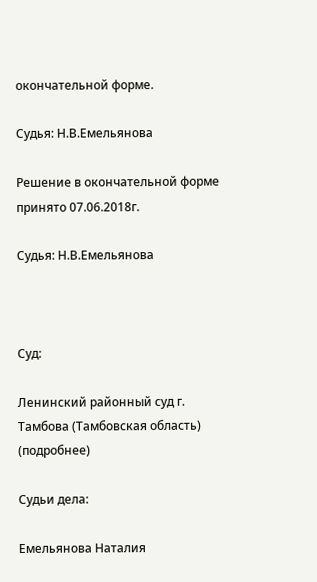окончательной форме.

Судья: Н.В.Емельянова

Решение в окончательной форме принято 07.06.2018г.

Судья: Н.В.Емельянова



Суд:

Ленинский районный суд г. Тамбова (Тамбовская область) (подробнее)

Судьи дела:

Емельянова Наталия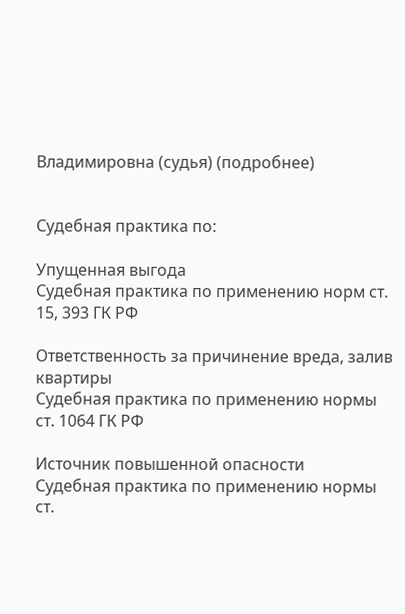Владимировна (судья) (подробнее)


Судебная практика по:

Упущенная выгода
Судебная практика по применению норм ст. 15, 393 ГК РФ

Ответственность за причинение вреда, залив квартиры
Судебная практика по применению нормы ст. 1064 ГК РФ

Источник повышенной опасности
Судебная практика по применению нормы ст.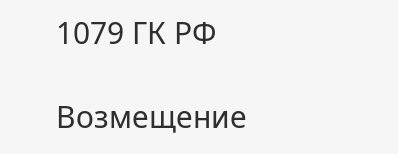1079 ГК РФ

Возмещение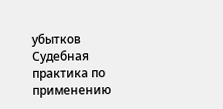убытков
Судебная практика по применению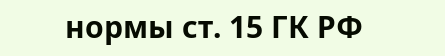нормы ст. 15 ГК РФ